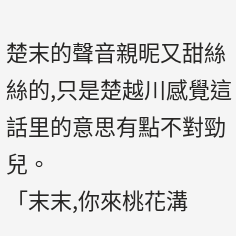楚末的聲音親昵又甜絲絲的,只是楚越川感覺這話里的意思有點不對勁兒。
「末末,你來桃花溝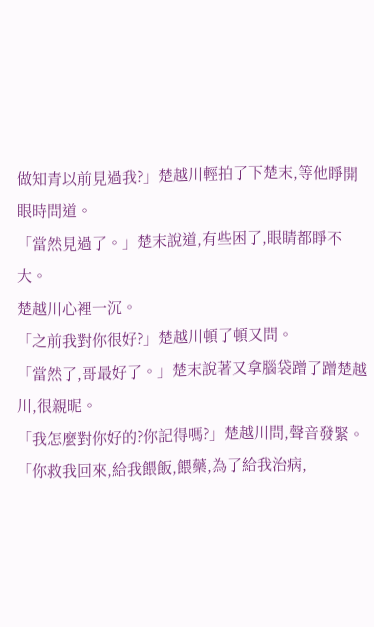做知青以前見過我?」楚越川輕拍了下楚末,等他睜開眼時問道。
「當然見過了。」楚末說道,有些困了,眼睛都睜不大。
楚越川心裡一沉。
「之前我對你很好?」楚越川頓了頓又問。
「當然了,哥最好了。」楚末說著又拿腦袋蹭了蹭楚越川,很親昵。
「我怎麼對你好的?你記得嗎?」楚越川問,聲音發緊。
「你救我回來,給我餵飯,餵藥,為了給我治病,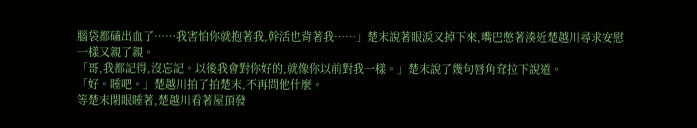腦袋都磕出血了……我害怕你就抱著我,幹活也背著我……」楚末說著眼淚又掉下來,嘴巴憋著湊近楚越川尋求安慰一樣又親了親。
「哥,我都記得,沒忘記。以後我會對你好的,就像你以前對我一樣。」楚末說了幾句唇角耷拉下說道。
「好。睡吧。」楚越川拍了拍楚末,不再問他什麼。
等楚末閉眼睡著,楚越川看著屋頂發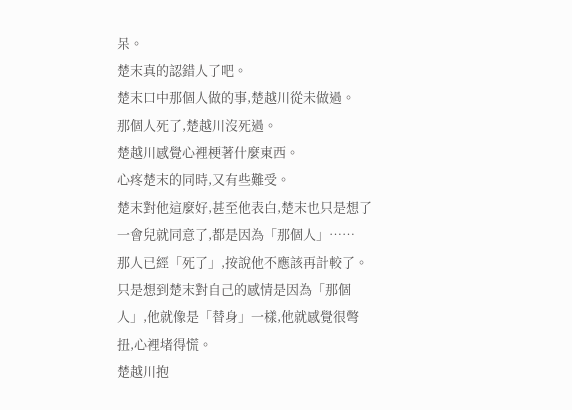呆。
楚末真的認錯人了吧。
楚末口中那個人做的事,楚越川從未做過。
那個人死了,楚越川沒死過。
楚越川感覺心裡梗著什麼東西。
心疼楚末的同時,又有些難受。
楚末對他這麼好,甚至他表白,楚末也只是想了一會兒就同意了,都是因為「那個人」……
那人已經「死了」,按說他不應該再計較了。
只是想到楚末對自己的感情是因為「那個人」,他就像是「替身」一樣,他就感覺很彆扭,心裡堵得慌。
楚越川抱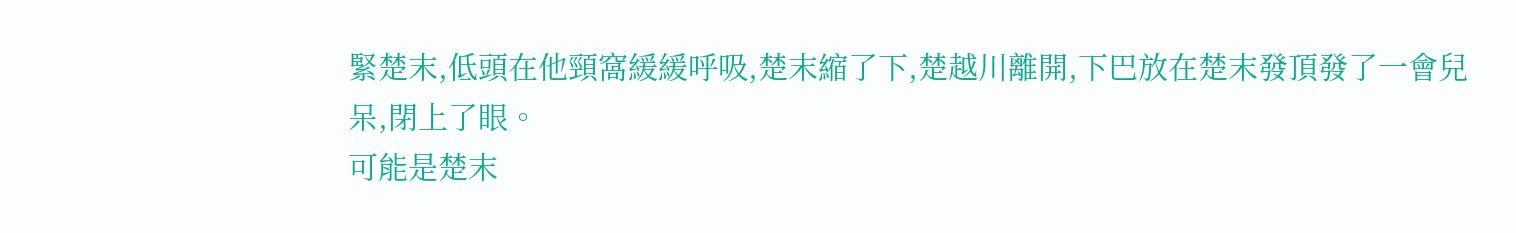緊楚末,低頭在他頸窩緩緩呼吸,楚末縮了下,楚越川離開,下巴放在楚末發頂發了一會兒呆,閉上了眼。
可能是楚末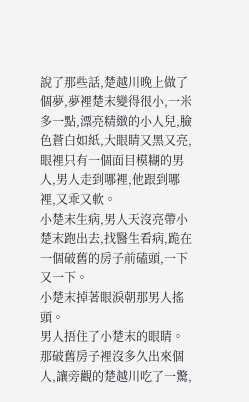說了那些話,楚越川晚上做了個夢,夢裡楚末變得很小,一米多一點,漂亮精緻的小人兒,臉色蒼白如紙,大眼睛又黑又亮,眼裡只有一個面目模糊的男人,男人走到哪裡,他跟到哪裡,又乖又軟。
小楚末生病,男人天沒亮帶小楚末跑出去,找醫生看病,跪在一個破舊的房子前磕頭,一下又一下。
小楚末掉著眼淚朝那男人搖頭。
男人捂住了小楚末的眼睛。
那破舊房子裡沒多久出來個人,讓旁觀的楚越川吃了一驚,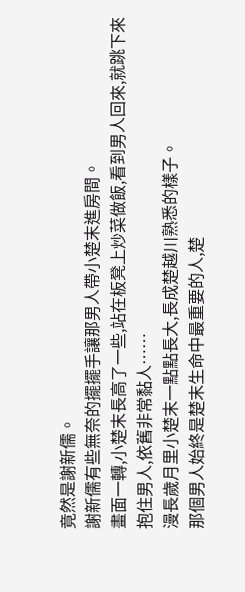竟然是謝新儒。
謝新儒有些無奈的擺擺手讓那男人帶小楚末進房間。
畫面一轉,小楚末長高了一些,站在板凳上炒菜做飯,看到男人回來,就跳下來抱住男人,依舊非常黏人……
漫長歲月里小楚末一點點長大,長成楚越川熟悉的樣子。
那個男人始終是楚末生命中最重要的人,楚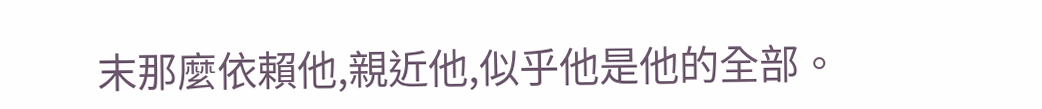末那麼依賴他,親近他,似乎他是他的全部。